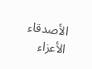الأصدقاء الأعزاء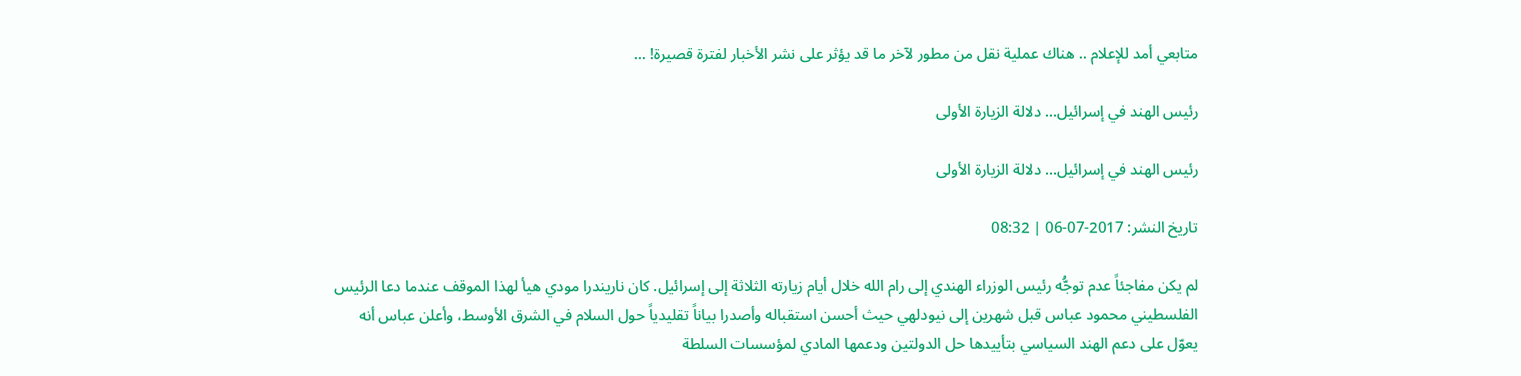متابعي أمد للإعلام .. هناك عملية نقل من مطور لآخر ما قد يؤثر على نشر الأخبار لفترة قصيرة! ...

رئيس الهند في إسرائيل... دلالة الزيارة الأولى

رئيس الهند في إسرائيل... دلالة الزيارة الأولى

تاريخ النشر: 2017-07-06 | 08:32

لم يكن مفاجئاً عدم توجُّه رئيس الوزراء الهندي إلى رام الله خلال أيام زيارته الثلاثة إلى إسرائيل. كان ناريندرا مودي هيأ لهذا الموقف عندما دعا الرئيس الفلسطيني محمود عباس قبل شهرين إلى نيودلهي حيث أحسن استقباله وأصدرا بياناً تقليدياً حول السلام في الشرق الأوسط، وأعلن عباس أنه يعوّل على دعم الهند السياسي بتأييدها حل الدولتين ودعمها المادي لمؤسسات السلطة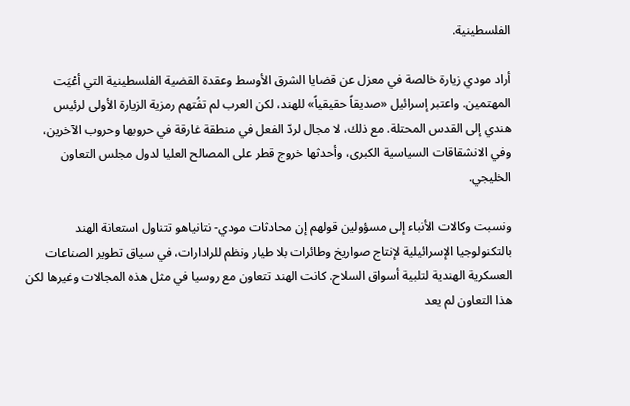الفلسطينية.

أراد مودي زيارة خالصة في معزل عن قضايا الشرق الأوسط وعقدة القضية الفلسطينية التي أعْيَت المهتمين. واعتبر إسرائيل «صديقاً حقيقياً» للهند، لكن العرب لم تفُتهم رمزية الزيارة الأولى لرئيس هندي إلى القدس المحتلة. مع ذلك، لا مجال لردّ الفعل في منطقة غارقة في حروبها وحروب الآخرين، وفي الانشقاقات السياسية الكبرى، وأحدثها خروج قطر على المصالح العليا لدول مجلس التعاون الخليجي.

ونسبت وكالات الأنباء إلى مسؤولين قولهم إن محادثات مودي- نتانياهو تتناول استعانة الهند بالتكنولوجيا الإسرائيلية لإنتاج صواريخ وطائرات بلا طيار ونظم للرادارات، في سياق تطوير الصناعات العسكرية الهندية لتلبية أسواق السلاح. كانت الهند تتعاون مع روسيا في مثل هذه المجالات وغيرها لكن هذا التعاون لم يعد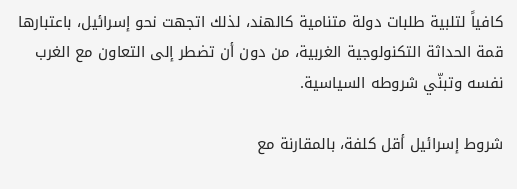كافياً لتلبية طلبات دولة متنامية كالهند، لذلك اتجهت نحو إسرائيل، باعتبارها قمة الحداثة التكنولوجية الغربية، من دون أن تضطر إلى التعاون مع الغرب نفسه وتبنّي شروطه السياسية.

شروط إسرائيل أقل كلفة، بالمقارنة مع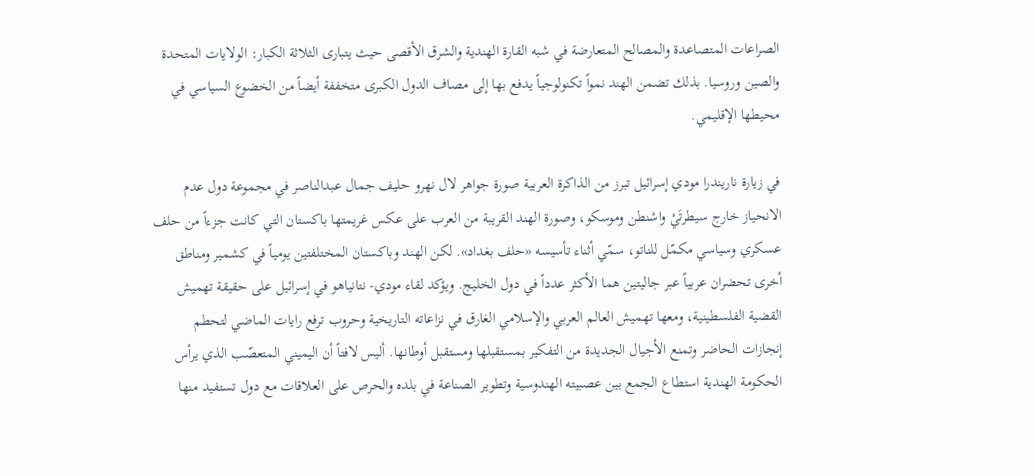الصراعات المتصاعدة والمصالح المتعارضة في شبه القارة الهندية والشرق الأقصى حيث يتبارى الثلاثة الكبار: الولايات المتحدة والصين وروسيا. بذلك تضمن الهند نمواً تكنولوجياً يدفع بها إلى مصاف الدول الكبرى متخففة أيضاً من الخضوع السياسي في محيطها الإقليمي.

في زيارة ناريندرا مودي إسرائيل تبرز من الذاكرة العربية صورة جواهر لال نهرو حليف جمال عبدالناصر في مجموعة دول عدم الانحياز خارج سيطرتَيْ واشنطن وموسكو، وصورة الهند القريبة من العرب على عكس غريمتها باكستان التي كانت جزءاً من حلف عسكري وسياسي مكمّل للناتو، سمّي أثناء تأسيسه «حلف بغداد». لكن الهند وباكستان المختلفتين يومياً في كشمير ومناطق أخرى تحضران عربياً عبر جاليتين هما الأكثر عدداً في دول الخليج. ويؤكد لقاء مودي- نتانياهو في إسرائيل على حقيقة تهميش القضية الفلسطينية، ومعها تهميش العالم العربي والإسلامي الغارق في نزاعاته التاريخية وحروب ترفع رايات الماضي لتحطم إنجازات الحاضر وتمنع الأجيال الجديدة من التفكير بمستقبلها ومستقبل أوطانها. أليس لافتاً أن اليميني المتعصّب الذي يرأس الحكومة الهندية استطاع الجمع بين عصبيته الهندوسية وتطوير الصناعة في بلده والحرص على العلاقات مع دول تستفيد منها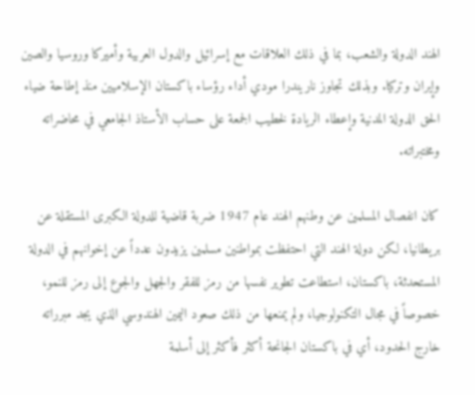الهند الدولة والشعب، بما في ذلك العلاقات مع إسرائيل والدول العربية وأميركا وروسيا والصين وإيران وتركيا. وبذلك تجاوز ناريندرا مودي أداء رؤساء باكستان الإسلاميين منذ إطاحة ضياء الحق الدولة المدنية وإعطاء الريادة لخطيب الجمعة على حساب الأستاذ الجامعي في محاضراته ومختبراته.

كان انفصال المسلمين عن وطنهم الهند عام 1947 ضربة قاضية للدولة الكبرى المستقلة عن بريطانيا، لكن دولة الهند التي احتفظت بمواطنين مسلمين يزيدون عدداً عن إخوانهم في الدولة المستحدثة، باكستان، استطاعت تطوير نفسها من رمز للفقر والجهل والجوع إلى رمز للنمو، خصوصاً في مجال التكنولوجيا، ولم يمنعها من ذلك صعود اليمين الهندوسي الذي يجد مبرراته خارج الحدود، أي في باكستان الجانحة أكثر فأكثر إلى أسلمة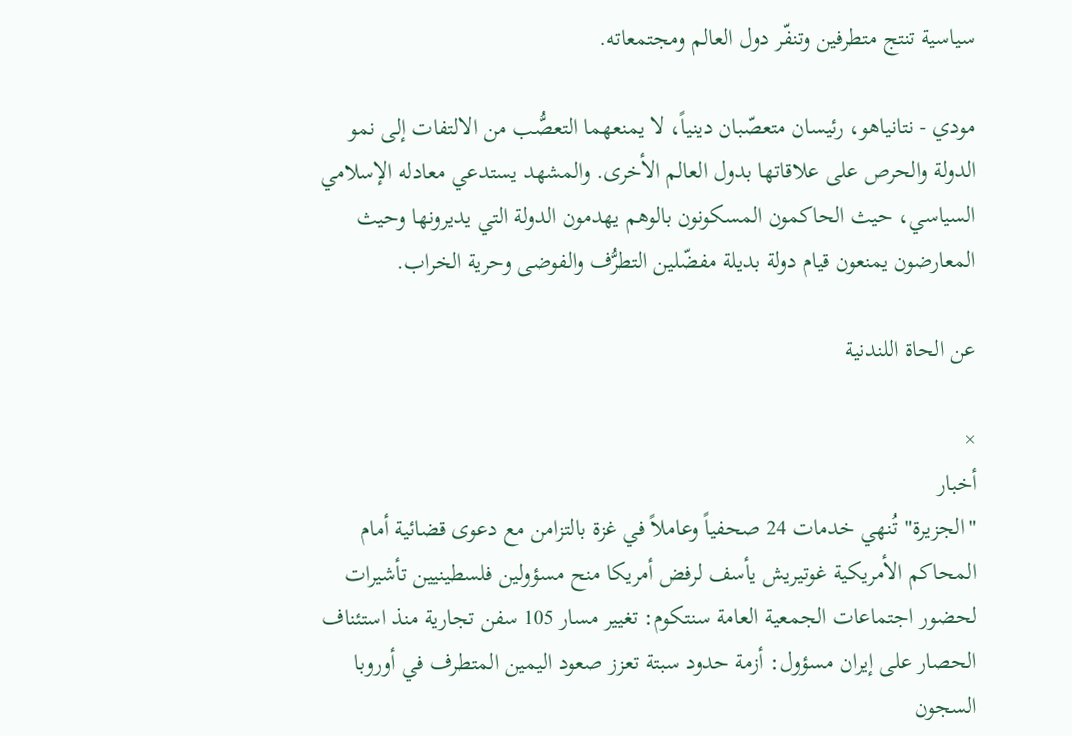سياسية تنتج متطرفين وتنفّر دول العالم ومجتمعاته.

مودي - نتانياهو، رئيسان متعصّبان دينياً، لا يمنعهما التعصُّب من الالتفات إلى نمو الدولة والحرص على علاقاتها بدول العالم الأخرى. والمشهد يستدعي معادله الإسلامي السياسي، حيث الحاكمون المسكونون بالوهم يهدمون الدولة التي يديرونها وحيث المعارضون يمنعون قيام دولة بديلة مفضّلين التطرُّف والفوضى وحرية الخراب.

عن الحاة اللندنية

×
أخبار
"الجزيرة" تُنهي خدمات 24 صحفياً وعاملاً في غزة بالتزامن مع دعوى قضائية أمام المحاكم الأمريكية غوتيريش يأسف لرفض أمريكا منح مسؤولين فلسطينيين تأشيرات لحضور اجتماعات الجمعية العامة سنتكوم: تغيير مسار 105 سفن تجارية منذ استئناف الحصار على إيران مسؤول: أزمة حدود سبتة تعزز صعود اليمين المتطرف في أوروبا السجون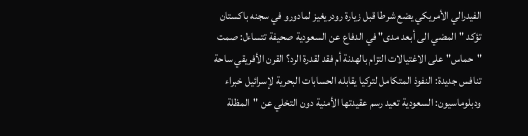الفيدرالي الأمريكي يضع شرطا قبل زيارة رودريغيز لمادورو في سجنه باكستان تؤكد "المضي الى أبعد مدى" في الدفاع عن السعودية صحيفة تتساءل: صمت "حماس" على الاغتيالات التزام بالهدنة أم فقد لقدرة الرد؟ القرن الأفريقي ساحة تنافس جديدة: النفوذ المتكامل لتركيا يقابله الحسابات البحرية لإسرائيل خبراء ودبلوماسيون: السعودية تعيد رسم عقيدتها الأمنية دون التخلي عن "المظلة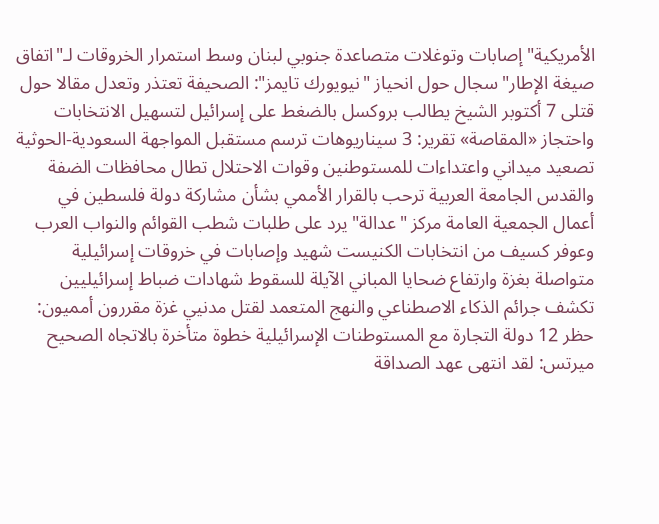الأمريكية" إصابات وتوغلات متصاعدة جنوبي لبنان وسط استمرار الخروقات لـ"اتفاق صيغة الإطار" سجال حول انحياز "نيويورك تايمز": الصحيفة تعتذر وتعدل مقالا حول قتلى 7 أكتوبر الشيخ يطالب بروكسل بالضغط على إسرائيل لتسهيل الانتخابات واحتجاز «المقاصة» تقرير: 3 سيناريوهات ترسم مستقبل المواجهة السعودية-الحوثية تصعيد ميداني واعتداءات للمستوطنين وقوات الاحتلال تطال محافظات الضفة والقدس الجامعة العربية ترحب بالقرار الأممي بشأن مشاركة دولة فلسطين في أعمال الجمعية العامة مركز "عدالة" يرد على طلبات شطب القوائم والنواب العرب وعوفر كسيف من انتخابات الكنيست شهيد وإصابات في خروقات إسرائيلية متواصلة بغزة وارتفاع ضحايا المباني الآيلة للسقوط شهادات ضباط إسرائيليين تكشف جرائم الذكاء الاصطناعي والنهج المتعمد لقتل مدنيي غزة مقررون أمميون: حظر 12 دولة التجارة مع المستوطنات الإسرائيلية خطوة متأخرة بالاتجاه الصحيح ميرتس: لقد انتهى عهد الصداقة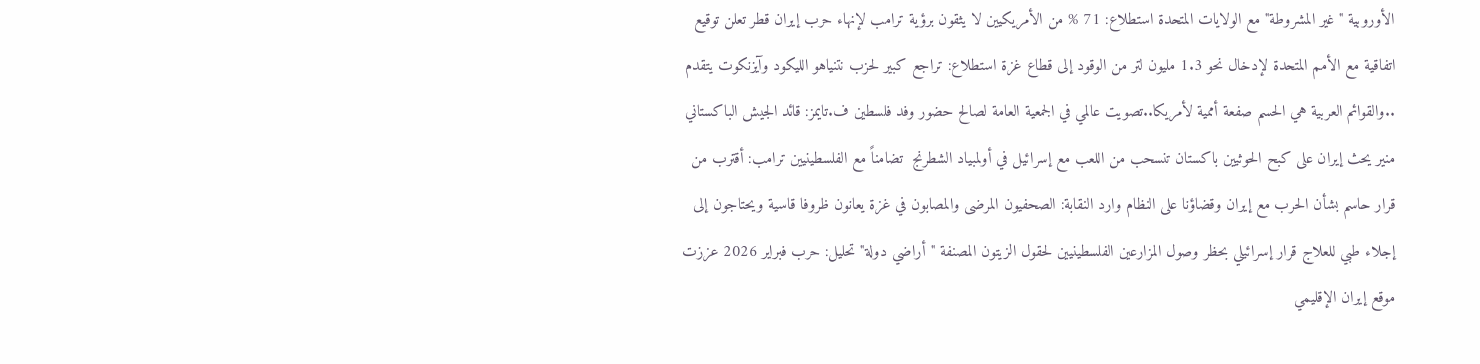الأوروبية "غير المشروطة" مع الولايات المتحدة استطلاع: 71 % من الأمريكيين لا يثقون برؤية ترامب لإنهاء حرب إيران قطر تعلن توقيع اتفاقية مع الأمم المتحدة لإدخال نحو 1.3 مليون لتر من الوقود إلى قطاع غزة استطلاع: تراجع كبير لحزب نتنياهو الليكود وآيزنكوت يتقدم ..والقوائم العربية هي الحسم صفعة أممية لأمريكا..تصويت عالمي في الجمعية العامة لصالح حضور وفد فلسطين ف.تايمز: قائد الجيش الباكستاني منير يحث إيران على كبح الحوثيين باكستان تنسحب من اللعب مع إسرائيل في أولمبياد الشطرنج  تضامناً مع الفلسطينيين ترامب: أقترب من قرار حاسم بشأن الحرب مع إيران وقضاؤنا على النظام وارد النقابة: الصحفيون المرضى والمصابون في غزة يعانون ظروفا قاسية ويحتاجون إلى إجلاء طبي للعلاج قرار إسرائيلي بحظر وصول المزارعين الفلسطينيين لحقول الزيتون المصنفة "أراضي دولة" تحليل: حرب فبراير 2026 عززت موقع إيران الإقليمي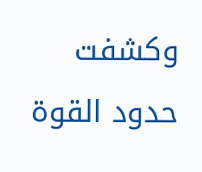وكشفت حدود القوة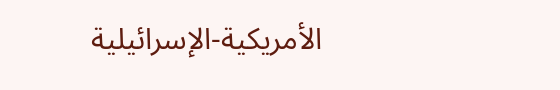الأمريكية-الإسرائيلية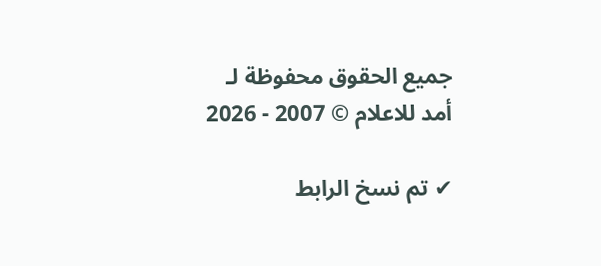جميع الحقوق محفوظة لـ أمد للاعلام © 2007 - 2026

✔ تم نسخ الرابط